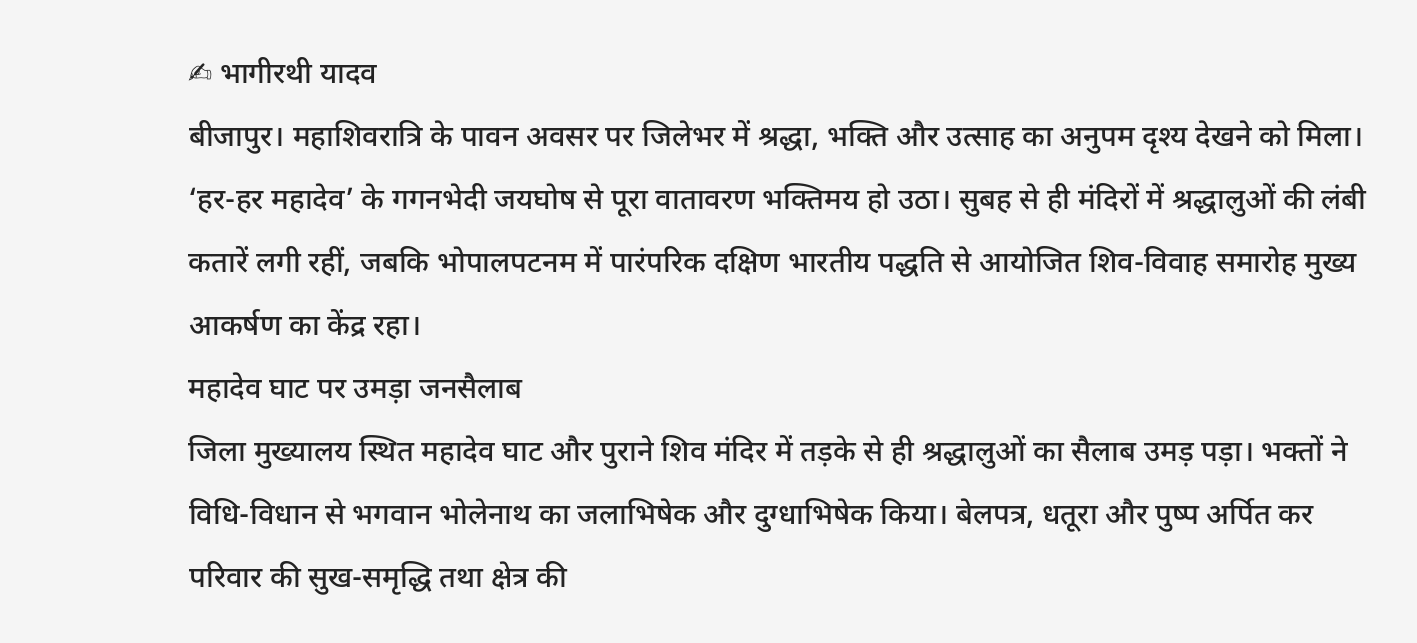✍ भागीरथी यादव
बीजापुर। महाशिवरात्रि के पावन अवसर पर जिलेभर में श्रद्धा, भक्ति और उत्साह का अनुपम दृश्य देखने को मिला। ‘हर-हर महादेव’ के गगनभेदी जयघोष से पूरा वातावरण भक्तिमय हो उठा। सुबह से ही मंदिरों में श्रद्धालुओं की लंबी कतारें लगी रहीं, जबकि भोपालपटनम में पारंपरिक दक्षिण भारतीय पद्धति से आयोजित शिव-विवाह समारोह मुख्य आकर्षण का केंद्र रहा।
महादेव घाट पर उमड़ा जनसैलाब
जिला मुख्यालय स्थित महादेव घाट और पुराने शिव मंदिर में तड़के से ही श्रद्धालुओं का सैलाब उमड़ पड़ा। भक्तों ने विधि-विधान से भगवान भोलेनाथ का जलाभिषेक और दुग्धाभिषेक किया। बेलपत्र, धतूरा और पुष्प अर्पित कर परिवार की सुख-समृद्धि तथा क्षेत्र की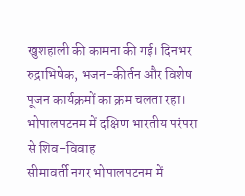खुशहाली की कामना की गई। दिनभर रुद्राभिषेक, भजन-कीर्तन और विशेष पूजन कार्यक्रमों का क्रम चलता रहा।
भोपालपटनम में दक्षिण भारतीय परंपरा से शिव-विवाह
सीमावर्ती नगर भोपालपटनम में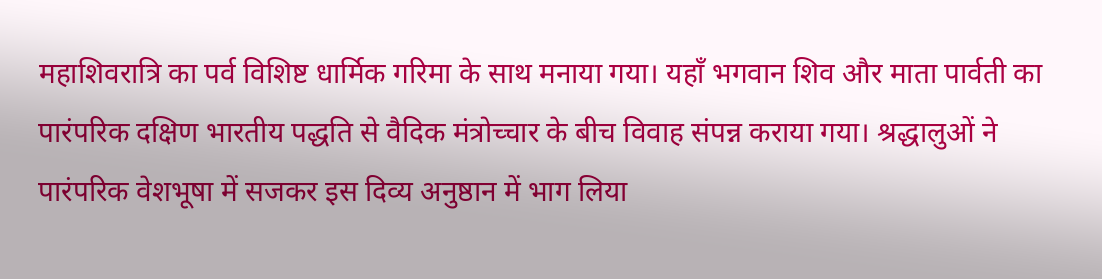महाशिवरात्रि का पर्व विशिष्ट धार्मिक गरिमा के साथ मनाया गया। यहाँ भगवान शिव और माता पार्वती का पारंपरिक दक्षिण भारतीय पद्धति से वैदिक मंत्रोच्चार के बीच विवाह संपन्न कराया गया। श्रद्धालुओं ने पारंपरिक वेशभूषा में सजकर इस दिव्य अनुष्ठान में भाग लिया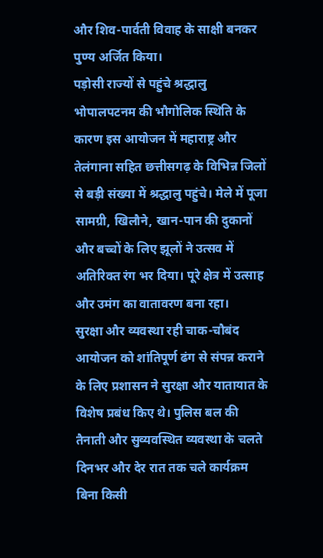और शिव-पार्वती विवाह के साक्षी बनकर पुण्य अर्जित किया।
पड़ोसी राज्यों से पहुंचे श्रद्धालु
भोपालपटनम की भौगोलिक स्थिति के कारण इस आयोजन में महाराष्ट्र और तेलंगाना सहित छत्तीसगढ़ के विभिन्न जिलों से बड़ी संख्या में श्रद्धालु पहुंचे। मेले में पूजा सामग्री, खिलौने, खान-पान की दुकानों और बच्चों के लिए झूलों ने उत्सव में अतिरिक्त रंग भर दिया। पूरे क्षेत्र में उत्साह और उमंग का वातावरण बना रहा।
सुरक्षा और व्यवस्था रही चाक-चौबंद
आयोजन को शांतिपूर्ण ढंग से संपन्न कराने के लिए प्रशासन ने सुरक्षा और यातायात के विशेष प्रबंध किए थे। पुलिस बल की तैनाती और सुव्यवस्थित व्यवस्था के चलते दिनभर और देर रात तक चले कार्यक्रम बिना किसी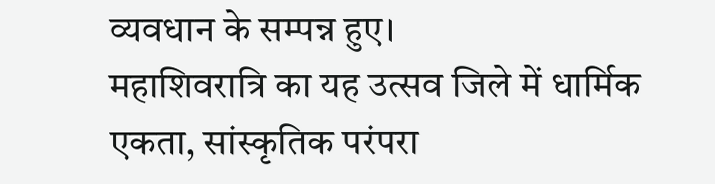व्यवधान के सम्पन्न हुए।
महाशिवरात्रि का यह उत्सव जिले में धार्मिक एकता, सांस्कृतिक परंपरा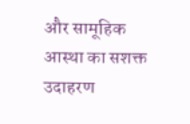और सामूहिक आस्था का सशक्त उदाहरण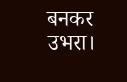बनकर उभरा।